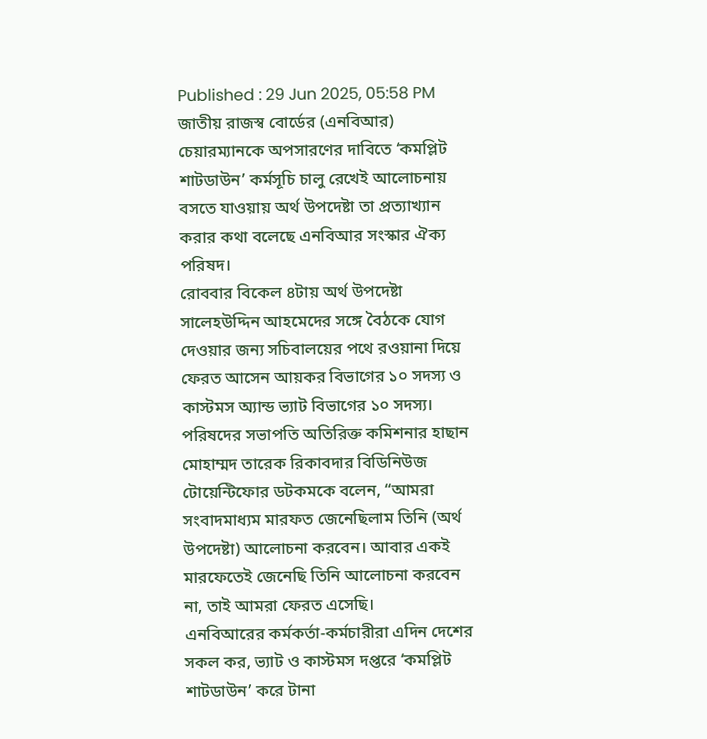Published : 29 Jun 2025, 05:58 PM
জাতীয় রাজস্ব বোর্ডের (এনবিআর) চেয়ারম্যানকে অপসারণের দাবিতে ‘কমপ্লিট শাটডাউন’ কর্মসূচি চালু রেখেই আলোচনায় বসতে যাওয়ায় অর্থ উপদেষ্টা তা প্রত্যাখ্যান করার কথা বলেছে এনবিআর সংস্কার ঐক্য পরিষদ।
রোববার বিকেল ৪টায় অর্থ উপদেষ্টা সালেহউদ্দিন আহমেদের সঙ্গে বৈঠকে যোগ দেওয়ার জন্য সচিবালয়ের পথে রওয়ানা দিয়ে ফেরত আসেন আয়কর বিভাগের ১০ সদস্য ও কাস্টমস অ্যান্ড ভ্যাট বিভাগের ১০ সদস্য।
পরিষদের সভাপতি অতিরিক্ত কমিশনার হাছান মোহাম্মদ তারেক রিকাবদার বিডিনিউজ টোয়েন্টিফোর ডটকমকে বলেন, “আমরা সংবাদমাধ্যম মারফত জেনেছিলাম তিনি (অর্থ উপদেষ্টা) আলোচনা করবেন। আবার একই মারফেতেই জেনেছি তিনি আলোচনা করবেন না, তাই আমরা ফেরত এসেছি।
এনবিআরের কর্মকর্তা-কর্মচারীরা এদিন দেশের সকল কর, ভ্যাট ও কাস্টমস দপ্তরে ‘কমপ্লিট শাটডাউন’ করে টানা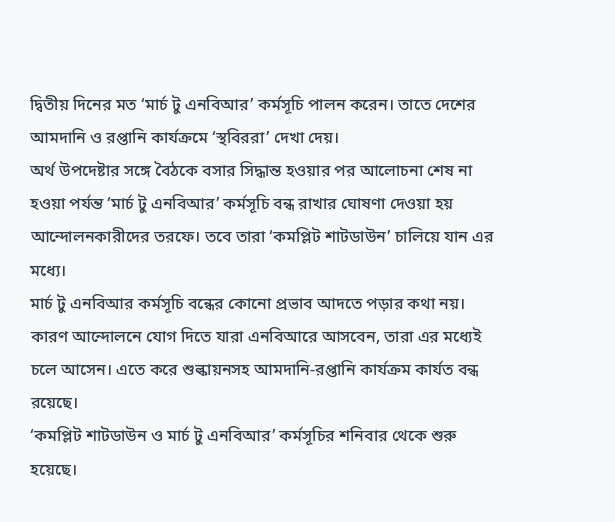দ্বিতীয় দিনের মত ‘মার্চ টু এনবিআর’ কর্মসূচি পালন করেন। তাতে দেশের আমদানি ও রপ্তানি কার্যক্রমে ‘স্থবিররা’ দেখা দেয়।
অর্থ উপদেষ্টার সঙ্গে বৈঠকে বসার সিদ্ধান্ত হওয়ার পর আলোচনা শেষ না হওয়া পর্যন্ত ‘মার্চ টু এনবিআর’ কর্মসূচি বন্ধ রাখার ঘোষণা দেওয়া হয় আন্দোলনকারীদের তরফে। তবে তারা ‘কমপ্লিট শাটডাউন’ চালিয়ে যান এর মধ্যে।
মার্চ টু এনবিআর কর্মসূচি বন্ধের কোনো প্রভাব আদতে পড়ার কথা নয়। কারণ আন্দোলনে যোগ দিতে যারা এনবিআরে আসবেন, তারা এর মধ্যেই চলে আসেন। এতে করে শুল্কায়নসহ আমদানি-রপ্তানি কার্যক্রম কার্যত বন্ধ রয়েছে।
‘কমপ্লিট শাটডাউন ও মার্চ টু এনবিআর’ কর্মসূচির শনিবার থেকে শুরু হয়েছে।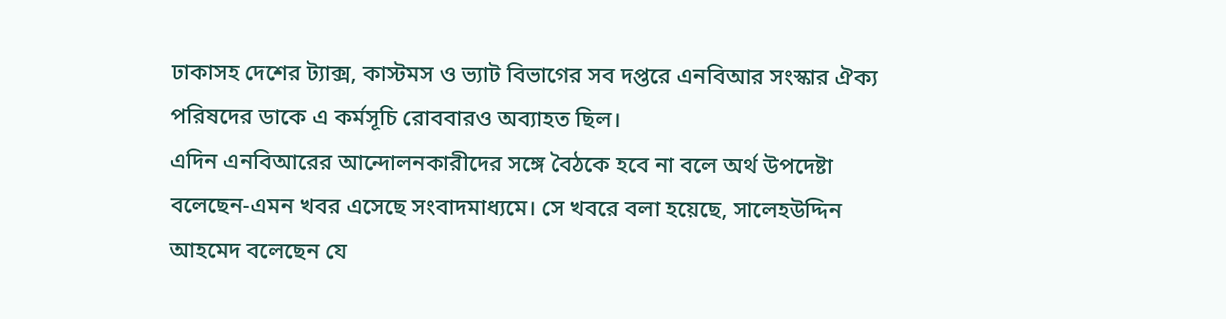ঢাকাসহ দেশের ট্যাক্স, কাস্টমস ও ভ্যাট বিভাগের সব দপ্তরে এনবিআর সংস্কার ঐক্য পরিষদের ডাকে এ কর্মসূচি রোববারও অব্যাহত ছিল।
এদিন এনবিআরের আন্দোলনকারীদের সঙ্গে বৈঠকে হবে না বলে অর্থ উপদেষ্টা বলেছেন-এমন খবর এসেছে সংবাদমাধ্যমে। সে খবরে বলা হয়েছে, সালেহউদ্দিন আহমেদ বলেছেন যে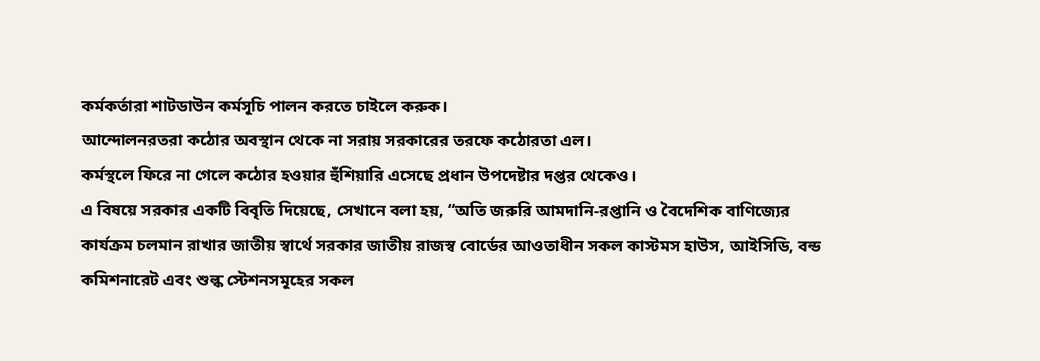কর্মকর্তারা শাটডাউন কর্মসূচি পালন করতে চাইলে করুক।
আন্দোলনরতরা কঠোর অবস্থান থেকে না সরায় সরকারের তরফে কঠোরতা এল।
কর্মস্থলে ফিরে না গেলে কঠোর হওয়ার হুঁশিয়ারি এসেছে প্রধান উপদেষ্টার দপ্তর থেকেও।
এ বিষয়ে সরকার একটি বিবৃতি দিয়েছে, সেখানে বলা হয়, “অতি জরুরি আমদানি-রপ্তানি ও বৈদেশিক বাণিজ্যের কার্যক্রম চলমান রাখার জাতীয় স্বার্থে সরকার জাতীয় রাজস্ব বোর্ডের আওতাধীন সকল কাস্টমস হাউস, আইসিডি, বন্ড কমিশনারেট এবং শুল্ক স্টেশনসমূহের সকল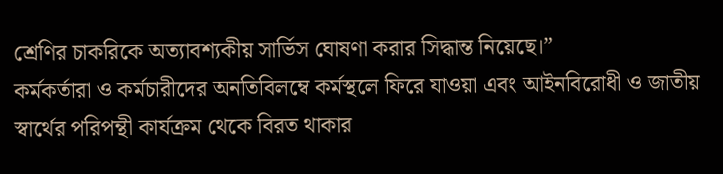শ্রেণির চাকরিকে অত্যাবশ্যকীয় সার্ভিস ঘোষণা করার সিদ্ধান্ত নিয়েছে।”
কর্মকর্তারা ও কর্মচারীদের অনতিবিলম্বে কর্মস্থলে ফিরে যাওয়া এবং আইনবিরোধী ও জাতীয় স্বার্থের পরিপন্থী কার্যক্রম থেকে বিরত থাকার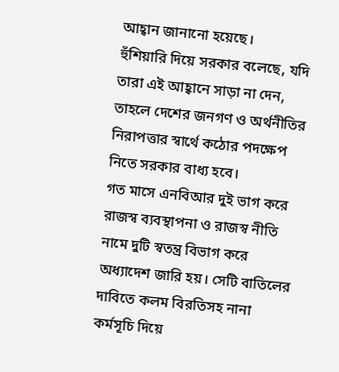আহ্বান জানানো হয়েছে।
হুঁশিয়ারি দিয়ে সরকার বলেছে, যদি তারা এই আহ্বানে সাড়া না দেন, তাহলে দেশের জনগণ ও অর্থনীতির নিরাপত্তার স্বার্থে কঠোর পদক্ষেপ নিতে সরকার বাধ্য হবে।
গত মাসে এনবিআর দুই ভাগ করে রাজস্ব ব্যবস্থাপনা ও রাজস্ব নীতি নামে দুটি স্বতন্ত্র বিভাগ করে অধ্যাদেশ জারি হয়। সেটি বাতিলের দাবিতে কলম বিরতিসহ নানা কর্মসূচি দিয়ে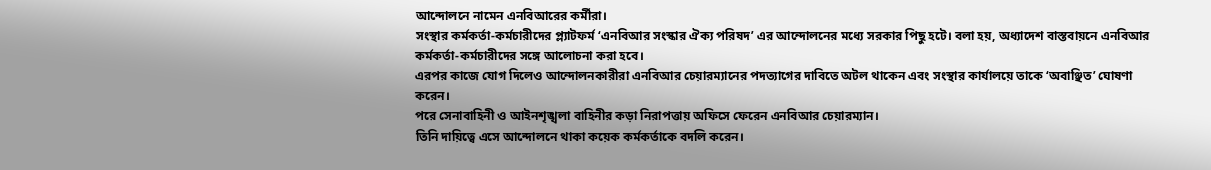আন্দোলনে নামেন এনবিআরের কর্মীরা।
সংস্থার কর্মকর্তা-কর্মচারীদের প্ল্যাটফর্ম ‘এনবিআর সংস্কার ঐক্য পরিষদ’ এর আন্দোলনের মধ্যে সরকার পিছু হটে। বলা হয়, অধ্যাদেশ বাস্তবায়নে এনবিআর কর্মকর্তা-কর্মচারীদের সঙ্গে আলোচনা করা হবে।
এরপর কাজে যোগ দিলেও আন্দোলনকারীরা এনবিআর চেয়ারম্যানের পদত্যাগের দাবিতে অটল থাকেন এবং সংস্থার কার্যালয়ে তাকে ‘অবাঞ্ছিত’ ঘোষণা করেন।
পরে সেনাবাহিনী ও আইনশৃঙ্খলা বাহিনীর কড়া নিরাপত্তায় অফিসে ফেরেন এনবিআর চেয়ারম্যান।
তিনি দায়িত্বে এসে আন্দোলনে থাকা কয়েক কর্মকর্তাকে বদলি করেন।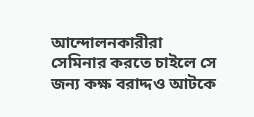আন্দোলনকারীরা সেমিনার করতে চাইলে সে জন্য কক্ষ বরাদ্দও আটকে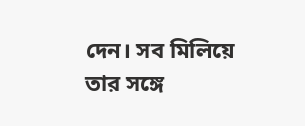দেন। সব মিলিয়ে তার সঙ্গে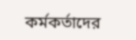কর্মকর্তাদের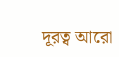দূরত্ব আরো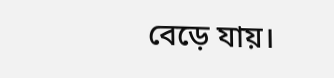বেড়ে যায়।